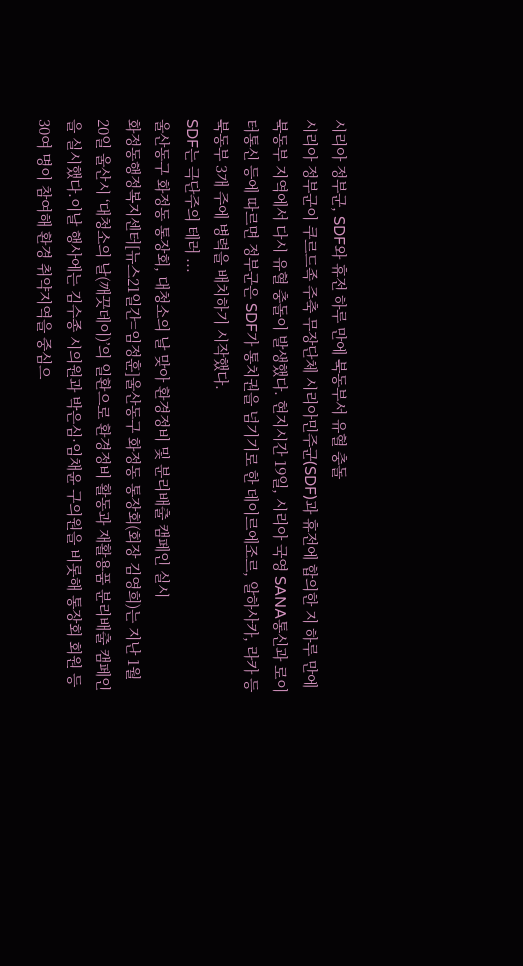시리아 정부군, SDF와 휴전 하루 만에 북동부서 유혈 충돌
시리아 정부군이 쿠르드족 주축 무장단체 시리아민주군(SDF)과 휴전에 합의한 지 하루 만에 북동부 지역에서 다시 유혈 충돌이 발생했다. 현지시간 19일, 시리아 국영 SANA통신과 로이터통신 등에 따르면 정부군은 SDF가 통치권을 넘기기로 한 데이르에조르, 알하사카, 라카 등 북동부 3개 주에 병력을 배치하기 시작했다.
SDF는 극단주의 테러 ...
울산동구 화정동 통장회, 대청소의 날 맞아 환경정비 및 분리배출 캠페인 실시
화정동행정복지센터[뉴스21일간=임정훈]울산동구 화정동 통장회(회장 김영희)는 지난 1월 20일 울산시 ‘대청소의 날(깨끗데이)’의 일환으로 환경정비 활동과 재활용품 분리배출 캠페인을 실시했다.이날 행사에는 김수종 시의원과 박은심·임채윤 구의원을 비롯해 통장회 회원 등 30여 명이 참여해 환경 취약지역을 중심으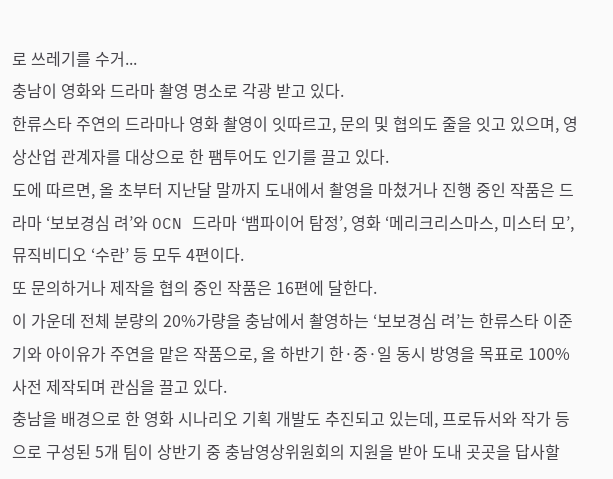로 쓰레기를 수거...
충남이 영화와 드라마 촬영 명소로 각광 받고 있다.
한류스타 주연의 드라마나 영화 촬영이 잇따르고, 문의 및 협의도 줄을 잇고 있으며, 영상산업 관계자를 대상으로 한 팸투어도 인기를 끌고 있다.
도에 따르면, 올 초부터 지난달 말까지 도내에서 촬영을 마쳤거나 진행 중인 작품은 드라마 ‘보보경심 려’와 OCN 드라마 ‘뱀파이어 탐정’, 영화 ‘메리크리스마스, 미스터 모’, 뮤직비디오 ‘수란’ 등 모두 4편이다.
또 문의하거나 제작을 협의 중인 작품은 16편에 달한다.
이 가운데 전체 분량의 20%가량을 충남에서 촬영하는 ‘보보경심 려’는 한류스타 이준기와 아이유가 주연을 맡은 작품으로, 올 하반기 한·중·일 동시 방영을 목표로 100% 사전 제작되며 관심을 끌고 있다.
충남을 배경으로 한 영화 시나리오 기획 개발도 추진되고 있는데, 프로듀서와 작가 등으로 구성된 5개 팀이 상반기 중 충남영상위원회의 지원을 받아 도내 곳곳을 답사할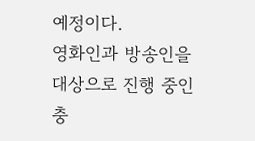예정이다.
영화인과 방송인을 대상으로 진행 중인 충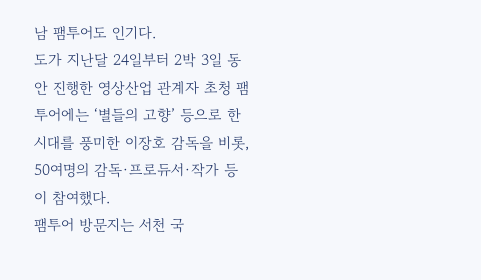남 팸투어도 인기다.
도가 지난달 24일부터 2박 3일 동안 진행한 영상산업 관계자 초청 팸투어에는 ‘별들의 고향’ 등으로 한 시대를 풍미한 이장호 감독을 비롯, 50여명의 감독·프로듀서·작가 등이 참여했다.
팸투어 방문지는 서천 국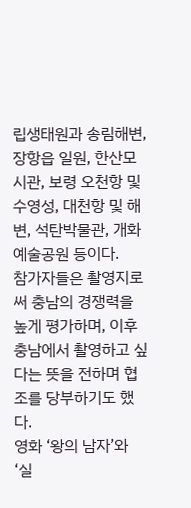립생태원과 송림해변, 장항읍 일원, 한산모시관, 보령 오천항 및 수영성, 대천항 및 해변, 석탄박물관, 개화예술공원 등이다.
참가자들은 촬영지로써 충남의 경쟁력을 높게 평가하며, 이후 충남에서 촬영하고 싶다는 뜻을 전하며 협조를 당부하기도 했다.
영화 ‘왕의 남자’와 ‘실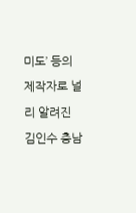미도’ 등의 제작자로 널리 알려진 김인수 충남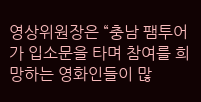영상위원장은 “충남 팸투어가 입소문을 타며 참여를 희망하는 영화인들이 많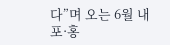다”며 오는 6월 내포·홍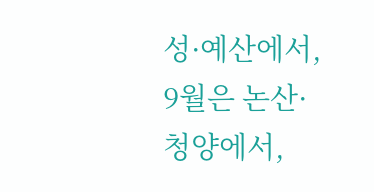성·예산에서, 9월은 논산·청양에서,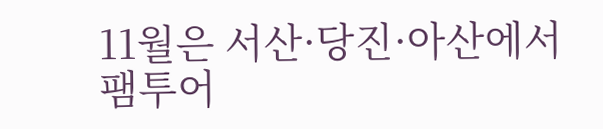11월은 서산·당진·아산에서 팸투어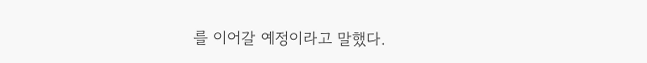를 이어갈 예정이라고 말했다.